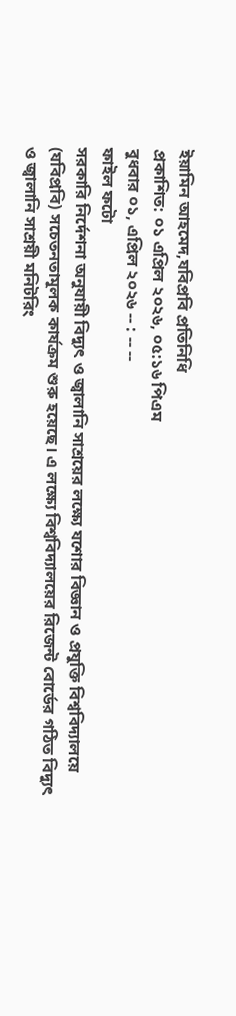ইয়ামিন আহমেদ,যবিপ্রবি প্রতিনিধি
প্রকাশিত: ০১ এপ্রিল ২০২৬, ০৫:১৬ পিএম
বুধবার ০১, এপ্রিল ২০২৬ -- : -- --
ফাইল ফটো
সরকারি নির্দেশনা অনুযায়ী বিদ্যুৎ ও জ্বালানি সাশ্রয়ের লক্ষ্যে যশোর বিজ্ঞান ও প্রযুক্তি বিশ্ববিদ্যালয়ে (যবিপ্রবি) সচেতনতামূলক কার্যক্রম শুরু হয়েছে। এ লক্ষ্যে বিশ্ববিদ্যালয়ের রিজেন্ট বোর্ডের গঠিত বিদ্যুৎ ও জ্বালানি সাশ্রয়ী মনিটরিং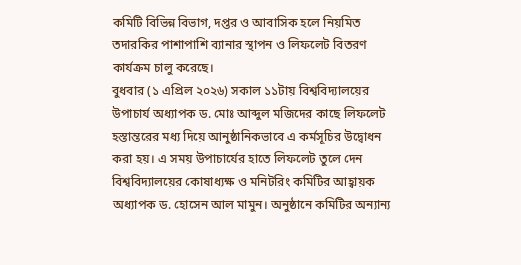কমিটি বিভিন্ন বিভাগ, দপ্তর ও আবাসিক হলে নিয়মিত তদারকির পাশাপাশি ব্যানার স্থাপন ও লিফলেট বিতরণ কার্যক্রম চালু করেছে।
বুধবার (১ এপ্রিল ২০২৬) সকাল ১১টায় বিশ্ববিদ্যালয়ের উপাচার্য অধ্যাপক ড. মোঃ আব্দুল মজিদের কাছে লিফলেট হস্তান্তরের মধ্য দিয়ে আনুষ্ঠানিকভাবে এ কর্মসূচির উদ্বোধন করা হয়। এ সময় উপাচার্যের হাতে লিফলেট তুলে দেন বিশ্ববিদ্যালয়ের কোষাধ্যক্ষ ও মনিটরিং কমিটির আহ্বায়ক অধ্যাপক ড. হোসেন আল মামুন। অনুষ্ঠানে কমিটির অন্যান্য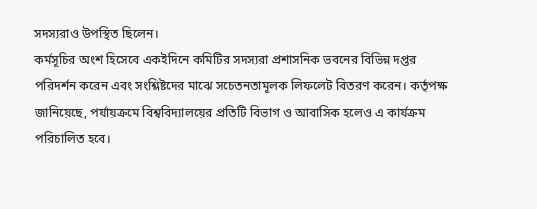সদস্যরাও উপস্থিত ছিলেন।
কর্মসূচির অংশ হিসেবে একইদিনে কমিটির সদস্যরা প্রশাসনিক ভবনের বিভিন্ন দপ্তর পরিদর্শন করেন এবং সংশ্লিষ্টদের মাঝে সচেতনতামূলক লিফলেট বিতরণ করেন। কর্তৃপক্ষ জানিয়েছে, পর্যায়ক্রমে বিশ্ববিদ্যালয়ের প্রতিটি বিভাগ ও আবাসিক হলেও এ কার্যক্রম পরিচালিত হবে।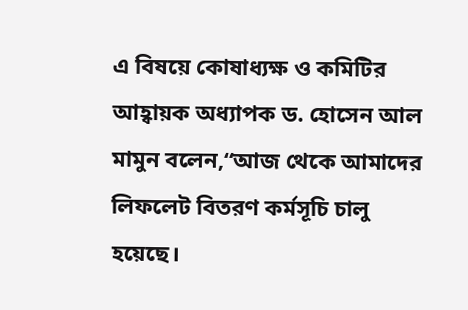এ বিষয়ে কোষাধ্যক্ষ ও কমিটির আহ্বায়ক অধ্যাপক ড. হোসেন আল মামুন বলেন,“আজ থেকে আমাদের লিফলেট বিতরণ কর্মসূচি চালু হয়েছে।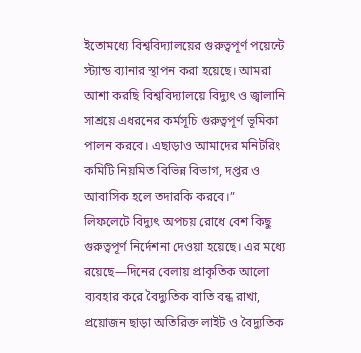ইতোমধ্যে বিশ্ববিদ্যালয়ের গুরুত্বপূর্ণ পয়েন্টে স্ট্যান্ড ব্যানার স্থাপন করা হয়েছে। আমরা আশা করছি বিশ্ববিদ্যালয়ে বিদ্যুৎ ও জ্বালানি সাশ্রয়ে এধরনের কর্মসূচি গুরুত্বপূর্ণ ভূমিকা পালন করবে। এছাড়াও আমাদের মনিটরিং কমিটি নিয়মিত বিভিন্ন বিভাগ, দপ্তর ও আবাসিক হলে তদারকি করবে।”
লিফলেটে বিদ্যুৎ অপচয় রোধে বেশ কিছু গুরুত্বপূর্ণ নির্দেশনা দেওয়া হয়েছে। এর মধ্যে রয়েছে—দিনের বেলায় প্রাকৃতিক আলো ব্যবহার করে বৈদ্যুতিক বাতি বন্ধ রাখা, প্রয়োজন ছাড়া অতিরিক্ত লাইট ও বৈদ্যুতিক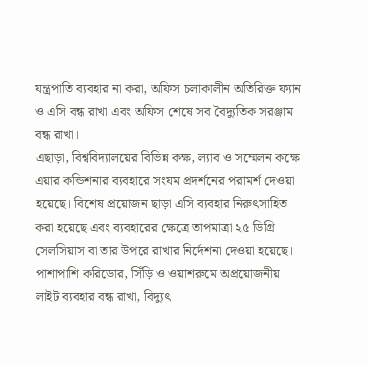যন্ত্রপাতি ব্যবহার না করা, অফিস চলাকালীন অতিরিক্ত ফ্যান ও এসি বন্ধ রাখা এবং অফিস শেষে সব বৈদ্যুতিক সরঞ্জাম বন্ধ রাখা।
এছাড়া, বিশ্ববিদ্যালয়ের বিভিন্ন কক্ষ, ল্যাব ও সম্মেলন কক্ষে এয়ার কন্ডিশনার ব্যবহারে সংযম প্রদর্শনের পরামর্শ দেওয়া হয়েছে। বিশেষ প্রয়োজন ছাড়া এসি ব্যবহার নিরুৎসাহিত করা হয়েছে এবং ব্যবহারের ক্ষেত্রে তাপমাত্রা ২৫ ডিগ্রি সেলসিয়াস বা তার উপরে রাখার নির্দেশনা দেওয়া হয়েছে।
পাশাপাশি করিডোর, সিঁড়ি ও ওয়াশরুমে অপ্রয়োজনীয় লাইট ব্যবহার বন্ধ রাখা, বিদ্যুৎ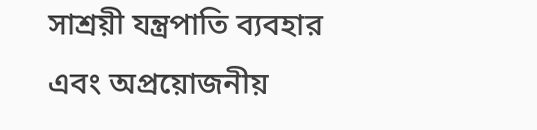সাশ্রয়ী যন্ত্রপাতি ব্যবহার এবং অপ্রয়োজনীয়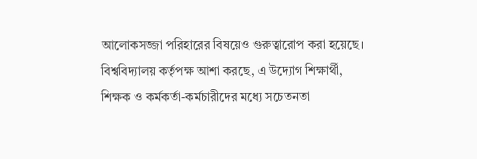আলোকসজ্জা পরিহারের বিষয়েও গুরুত্বারোপ করা হয়েছে।
বিশ্ববিদ্যালয় কর্তৃপক্ষ আশা করছে, এ উদ্যোগ শিক্ষার্থী, শিক্ষক ও কর্মকর্তা-কর্মচারীদের মধ্যে সচেতনতা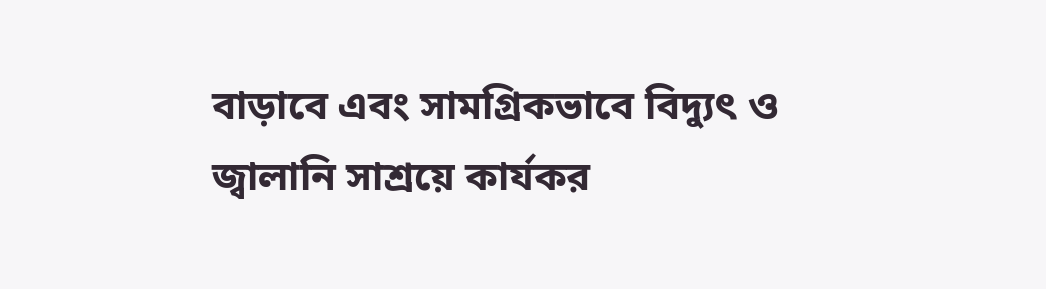বাড়াবে এবং সামগ্রিকভাবে বিদ্যুৎ ও জ্বালানি সাশ্রয়ে কার্যকর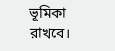ভূমিকা রাখবে।